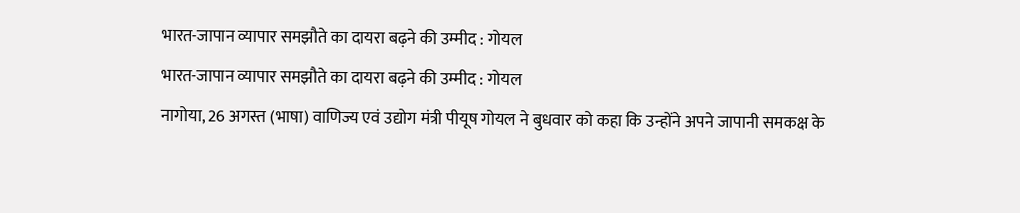भारत-जापान व्यापार समझौते का दायरा बढ़ने की उम्मीद : गोयल
भारत-जापान व्यापार समझौते का दायरा बढ़ने की उम्मीद : गोयल
नागोया, 26 अगस्त (भाषा) वाणिज्य एवं उद्योग मंत्री पीयूष गोयल ने बुधवार को कहा कि उन्होंने अपने जापानी समकक्ष के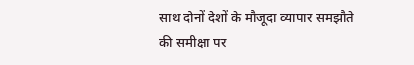साथ दोनों देशों के मौजूदा व्यापार समझौते की समीक्षा पर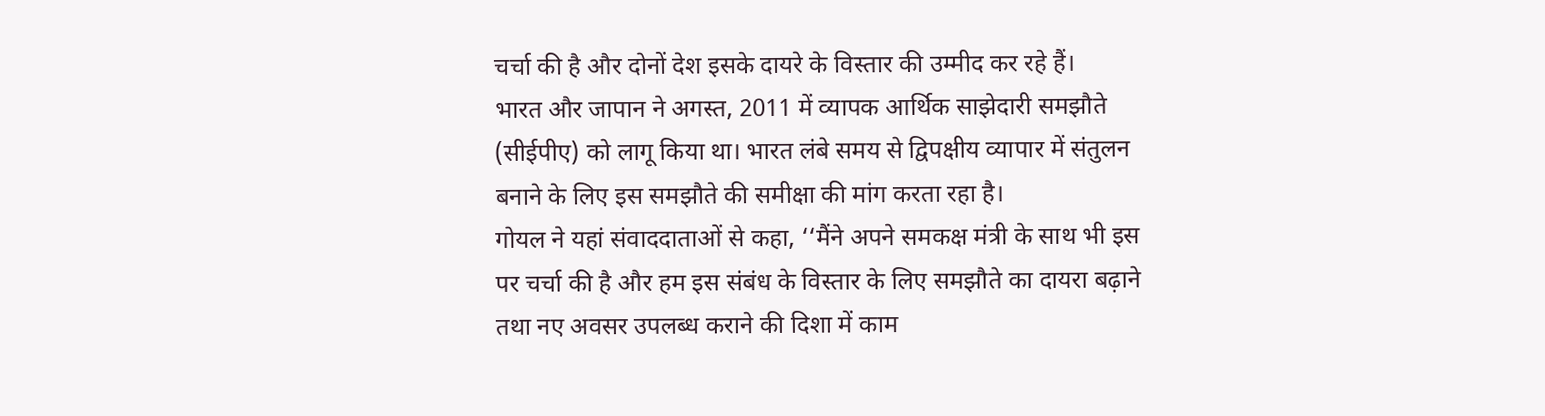चर्चा की है और दोनों देश इसके दायरे के विस्तार की उम्मीद कर रहे हैं।
भारत और जापान ने अगस्त, 2011 में व्यापक आर्थिक साझेदारी समझौते (सीईपीए) को लागू किया था। भारत लंबे समय से द्विपक्षीय व्यापार में संतुलन बनाने के लिए इस समझौते की समीक्षा की मांग करता रहा है।
गोयल ने यहां संवाददाताओं से कहा, ‘‘मैंने अपने समकक्ष मंत्री के साथ भी इस पर चर्चा की है और हम इस संबंध के विस्तार के लिए समझौते का दायरा बढ़ाने तथा नए अवसर उपलब्ध कराने की दिशा में काम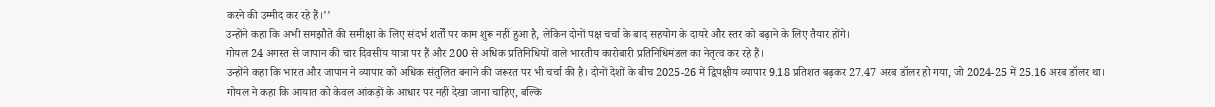करने की उम्मीद कर रहे हैं।’’
उन्होंने कहा कि अभी समझौते की समीक्षा के लिए संदर्भ शर्तों पर काम शुरू नहीं हुआ है, लेकिन दोनों पक्ष चर्चा के बाद सहयोग के दायरे और स्तर को बढ़ाने के लिए तैयार होंगे।
गोयल 24 अगस्त से जापान की चार दिवसीय यात्रा पर हैं और 200 से अधिक प्रतिनिधियों वाले भारतीय कारोबारी प्रतिनिधिमंडल का नेतृत्व कर रहे हैं।
उन्होंने कहा कि भारत और जापान ने व्यापार को अधिक संतुलित बनाने की जरूरत पर भी चर्चा की है। दोनों देशों के बीच 2025-26 में द्विपक्षीय व्यापार 9.18 प्रतिशत बढ़कर 27.47 अरब डॉलर हो गया, जो 2024-25 में 25.16 अरब डॉलर था।
गोयल ने कहा कि आयात को केवल आंकड़ों के आधार पर नहीं देखा जाना चाहिए, बल्कि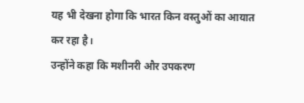यह भी देखना होगा कि भारत किन वस्तुओं का आयात कर रहा है।
उन्होंने कहा कि मशीनरी और उपकरण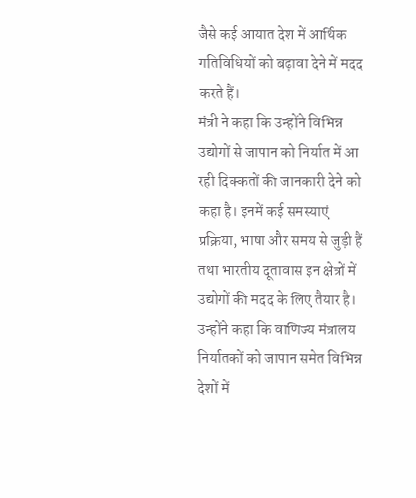जैसे कई आयात देश में आर्थिक गतिविधियों को बढ़ावा देने में मदद करते हैं।
मंत्री ने कहा कि उन्होंने विभिन्न उद्योगों से जापान को निर्यात में आ रही दिक्कतों की जानकारी देने को कहा है। इनमें कई समस्याएं प्रक्रिया, भाषा और समय से जुड़ी हैं तथा भारतीय दूतावास इन क्षेत्रों में उद्योगों की मदद के लिए तैयार है।
उन्होंने कहा कि वाणिज्य मंत्रालय निर्यातकों को जापान समेत विभिन्न देशों में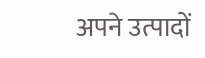अपने उत्पादों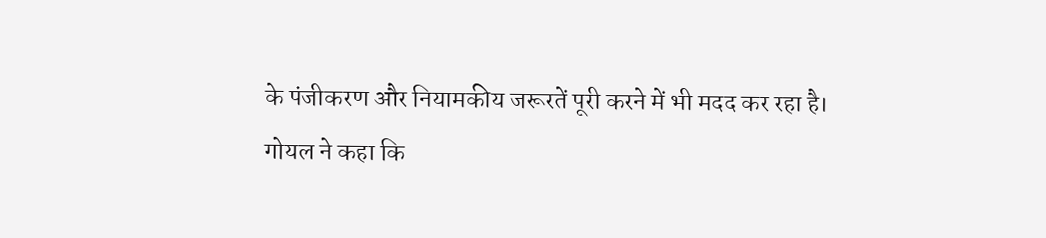के पंजीकरण और नियामकीय जरूरतें पूरी करने में भी मदद कर रहा है।
गोयल ने कहा कि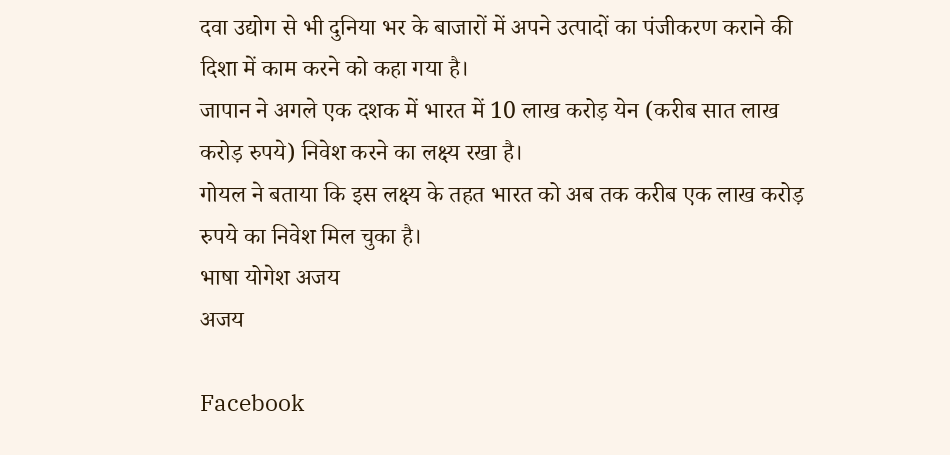दवा उद्योग से भी दुनिया भर के बाजारों में अपने उत्पादों का पंजीकरण कराने की दिशा में काम करने को कहा गया है।
जापान ने अगले एक दशक में भारत में 10 लाख करोड़ येन (करीब सात लाख करोड़ रुपये) निवेश करने का लक्ष्य रखा है।
गोयल ने बताया कि इस लक्ष्य के तहत भारत को अब तक करीब एक लाख करोड़ रुपये का निवेश मिल चुका है।
भाषा योगेश अजय
अजय

Facebook